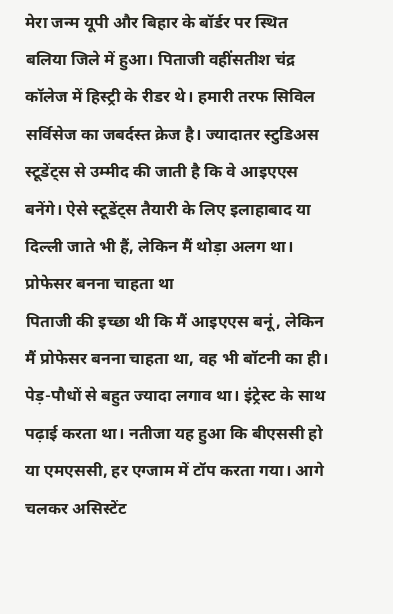मेरा जन्म यूपी और बिहार के बॉर्डर पर स्थित बलिया जिले में हुआ। पिताजी वहींसतीश चंद्र कॉलेज में हिस्ट्री के रीडर थे। हमारी तरफ सिविल सर्विसेज का जबर्दस्त क्रेज है। ज्यादातर स्टुडिअस स्टूडेंट्स से उम्मीद की जाती है कि वे आइएएस बनेंगे। ऐसे स्टूडेंट्स तैयारी के लिए इलाहाबाद या दिल्ली जाते भी हैं, लेकिन मैं थोड़ा अलग था।
प्रोफेसर बनना चाहता था
पिताजी की इच्छा थी कि मैं आइएएस बनूं, लेकिन मैं प्रोफेसर बनना चाहता था, वह भी बॉटनी का ही। पेड़-पौधों से बहुत ज्यादा लगाव था। इंट्रेस्ट के साथ पढ़ाई करता था। नतीजा यह हुआ कि बीएससी हो या एमएससी, हर एग्जाम में टॉप करता गया। आगे चलकर असिस्टेंट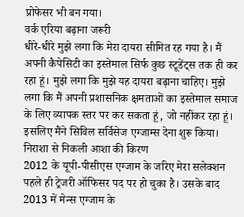प्रोफेसर भी बन गया।
वर्क एरिया बढ़ाना जरूरी
धीरे-धीरे मुझे लगा कि मेरा दायरा सीमित रह गया है। मैं अपनी कैपेसिटी का इस्तेमाल सिर्फ कुछ स्टूडेंट्स तक ही कर रहा हूं। मुझे लगा कि मुझे यह दायरा बढ़ाना चाहिए। मुझे लगा कि मैं अपनी प्रशासनिक क्षमताओं का इस्तेमाल समाज के लिए व्यापक स्तर पर कर सकता हूं, जो नहींकर रहा हूं। इसलिए मैंने सिविल सर्विसेज एग्जाम्स देना शुरू किया।
निराशा से निकली आशा की किरण
2012 के यूपी-पीसीएस एग्जाम के जरिए मेरा सलेक्शन पहले ही ट्रेजरी ऑफिसर पद पर हो चुका है। उसके बाद 2013 में मेन्स एग्जाम के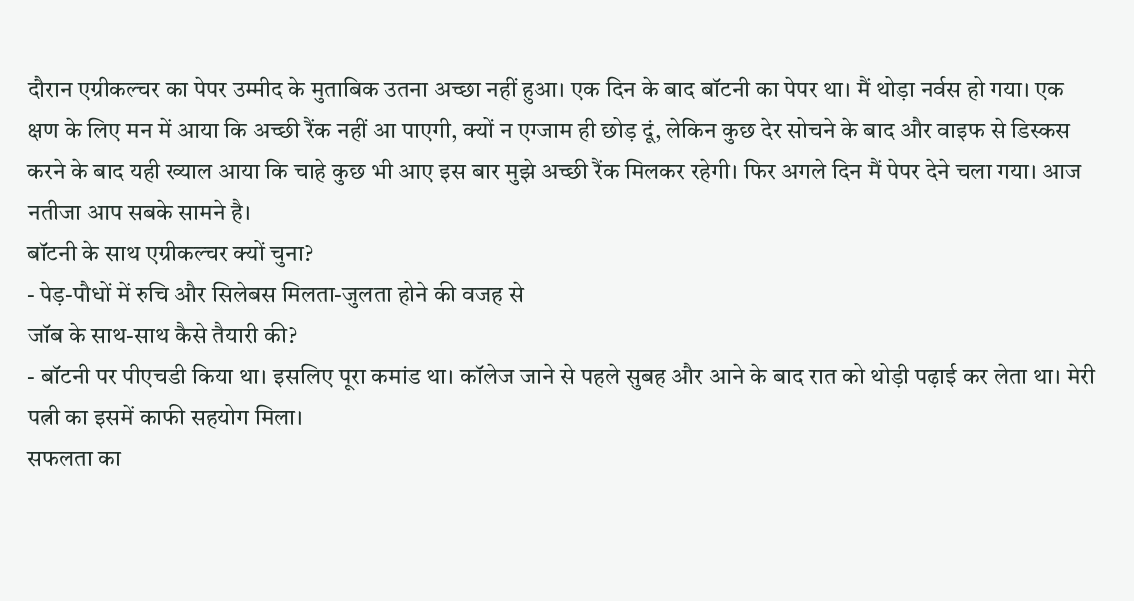दौरान एग्रीकल्चर का पेपर उम्मीद के मुताबिक उतना अच्छा नहीं हुआ। एक दिन के बाद बॉटनी का पेपर था। मैं थोड़ा नर्वस हो गया। एक क्षण के लिए मन में आया कि अच्छी रैंक नहीं आ पाएगी, क्यों न एग्जाम ही छोड़ दूं, लेकिन कुछ देर सोचने के बाद और वाइफ से डिस्कस करने के बाद यही ख्याल आया कि चाहे कुछ भी आए इस बार मुझे अच्छी रैंक मिलकर रहेगी। फिर अगले दिन मैं पेपर देने चला गया। आज नतीजा आप सबके सामने है।
बॉटनी के साथ एग्रीकल्चर क्यों चुना?
- पेड़-पौधों में रुचि और सिलेबस मिलता-जुलता होने की वजह से
जॉब के साथ-साथ कैसे तैयारी की?
- बॉटनी पर पीएचडी किया था। इसलिए पूरा कमांड था। कॉलेज जाने से पहले सुबह और आने के बाद रात को थोड़ी पढ़ाई कर लेता था। मेरी पत्नी का इसमें काफी सहयोग मिला।
सफलता का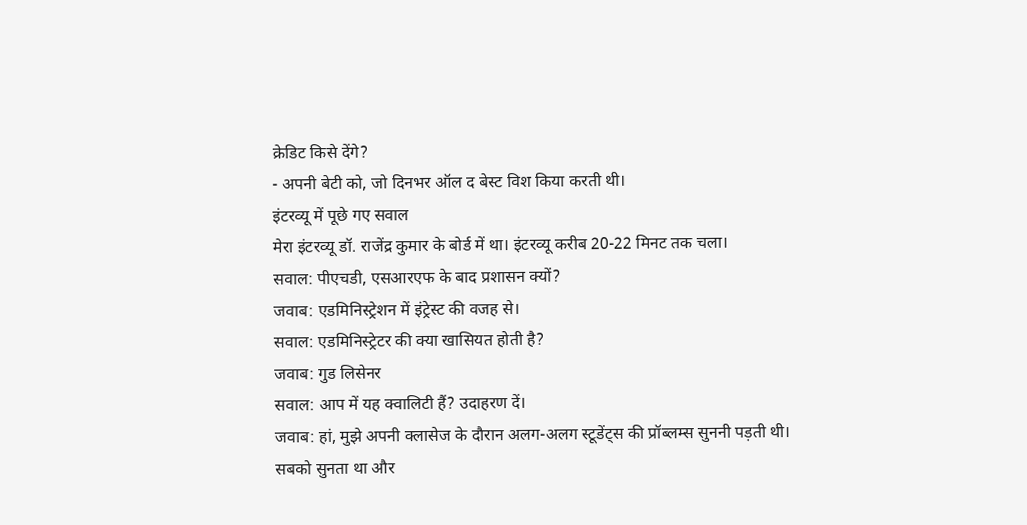क्रेडिट किसे देंगे?
- अपनी बेटी को, जो दिनभर ऑल द बेस्ट विश किया करती थी।
इंटरव्यू में पूछे गए सवाल
मेरा इंटरव्यू डॉ. राजेंद्र कुमार के बोर्ड में था। इंटरव्यू करीब 20-22 मिनट तक चला।
सवाल: पीएचडी, एसआरएफ के बाद प्रशासन क्यों?
जवाब: एडमिनिस्ट्रेशन में इंट्रेस्ट की वजह से।
सवाल: एडमिनिस्ट्रेटर की क्या खासियत होती है?
जवाब: गुड लिसेनर
सवाल: आप में यह क्वालिटी हैं? उदाहरण दें।
जवाब: हां, मुझे अपनी क्लासेज के दौरान अलग-अलग स्टूडेंट्स की प्रॉब्लम्स सुननी पड़ती थी। सबको सुनता था और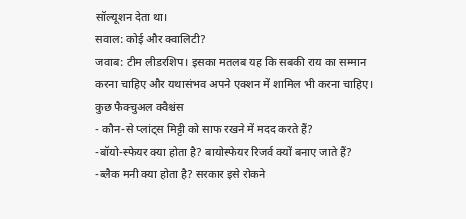सॉल्यूशन देता था।
सवाल: कोई और क्वालिटी?
जवाब: टीम लीडरशिप। इसका मतलब यह कि सबकी राय का सम्मान करना चाहिए और यथासंभव अपने एक्शन में शामिल भी करना चाहिए।
कुछ फैक्चुअल क्वैश्चंस
- कौन-से प्लांट्स मिट्टी को साफ रखने में मदद करते हैं?
-बॉयो-स्फेयर क्या होता है? बायोस्फेयर रिजर्व क्यों बनाए जाते हैं?
-ब्लैक मनी क्या होता है? सरकार इसे रोकने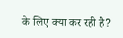के लिए क्या कर रही है?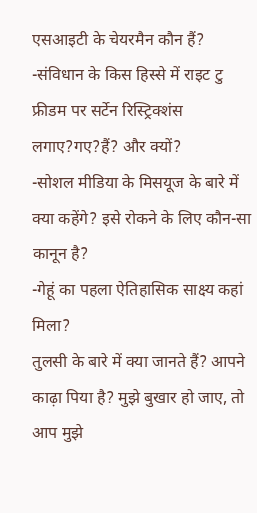एसआइटी के चेयरमैन कौन हैं?
-संविधान के किस हिस्से में राइट टु फ्रीडम पर सर्टेन रिस्ट्रिक्शंस लगाए?गए?हैं? और क्यों?
-सोशल मीडिया के मिसयूज के बारे में क्या कहेंगे? इसे रोकने के लिए कौन-सा कानून है?
-गेहूं का पहला ऐतिहासिक साक्ष्य कहां मिला?
तुलसी के बारे में क्या जानते हैं? आपने काढ़ा पिया है? मुझे बुखार हो जाए, तो आप मुझे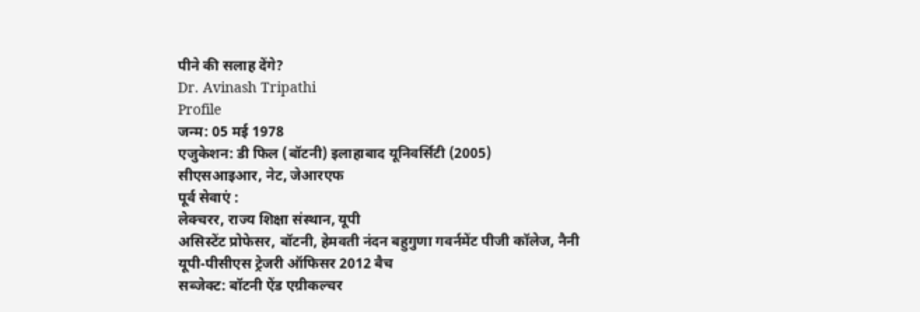पीने की सलाह देंगे?
Dr. Avinash Tripathi
Profile
जन्म: 05 मई 1978
एजुकेशन: डी फिल (बॉटनी) इलाहाबाद यूनिवर्सिटी (2005)
सीएसआइआर, नेट, जेआरएफ
पूर्व सेवाएं :
लेक्चरर, राज्य शिक्षा संस्थान, यूपी
असिस्टेंट प्रोफेसर, बॉटनी, हेमवती नंदन बहुगुणा गवर्नमेंट पीजी कॉलेज, नैनी
यूपी-पीसीएस ट्रेजरी ऑफिसर 2012 बैच
सब्जेक्ट: बॉटनी ऐंड एग्रीकल्चर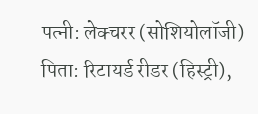पत्नी: लेक्चरर (सोशियोलॉजी)
पिता: रिटायर्ड रीडर (हिस्ट्री),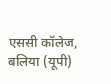एससी कॉलेज, बलिया (यूपी)